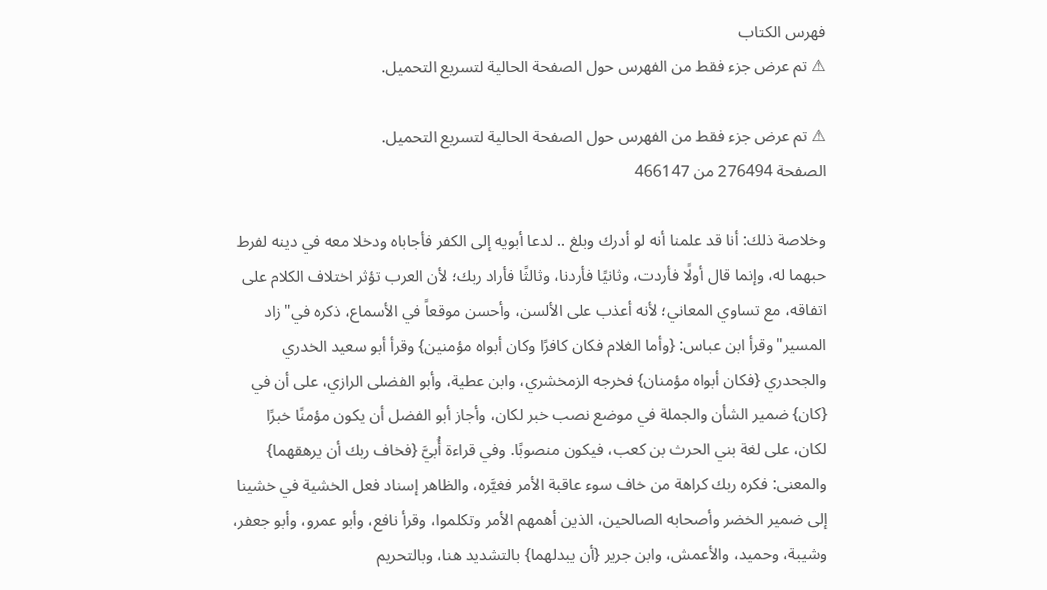فهرس الكتاب
⚠ تم عرض جزء فقط من الفهرس حول الصفحة الحالية لتسريع التحميل.

⚠ تم عرض جزء فقط من الفهرس حول الصفحة الحالية لتسريع التحميل.
الصفحة 276494 من 466147

وخلاصة ذلك: أنا قد علمنا أنه لو أدرك وبلغ .. لدعا أبويه إلى الكفر فأجاباه ودخلا معه في دينه لفرط حبهما له، وإنما قال أولًا فأردت، وثانيًا فأردنا، وثالثًا فأراد ربك؛ لأن العرب تؤثر اختلاف الكلام على اتفاقه، مع تساوي المعاني؛ لأنه أعذب على الألسن، وأحسن موقعاً في الأسماع، ذكره في"زاد المسير"وقرأ ابن عباس: {وأما الغلام فكان كافرًا وكان أبواه مؤمنين} وقرأ أبو سعيد الخدري والجحدري {فكان أبواه مؤمنان} فخرجه الزمخشري، وابن عطية، وأبو الفضلى الرازي، على أن في {كان} ضمير الشأن والجملة في موضع نصب خبر لكان، وأجاز أبو الفضل أن يكون مؤمنًا خبرًا لكان، على لغة بني الحرث بن كعب، فيكون منصوبًا. وفي قراءة أُبيَّ {فخاف ربك أن يرهقهما} والمعنى: فكره ربك كراهة من خاف سوء عاقبة الأمر فغيَّره، والظاهر إسناد فعل الخشية في خشينا إلى ضمير الخضر وأصحابه الصالحين، الذين أهمهم الأمر وتكلموا، وقرأ نافع، وأبو عمرو، وأبو جعفر، وشيبة، وحميد، والأعمش، وابن جرير {أن يبدلهما} بالتشديد هنا، وبالتحريم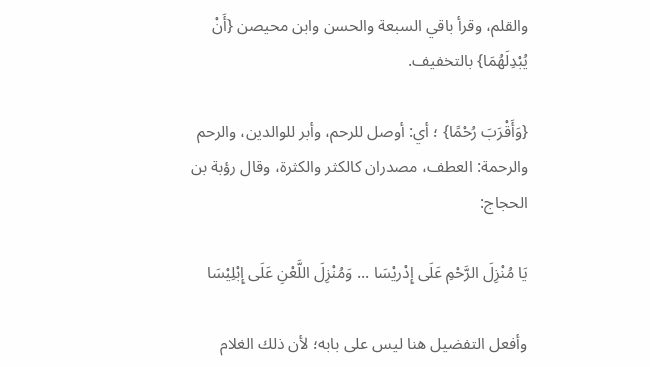والقلم، وقرأ باقي السبعة والحسن وابن محيصن {أَنْ يُبْدِلَهُمَا} بالتخفيف.

{وَأَقْرَبَ رُحْمًا} ؛ أي: أوصل للرحم، وأبر للوالدين، والرحم والرحمة: العطف، مصدران كالكثر والكثرة، وقال رؤبة بن الحجاج:

يَا مُنْزِلَ الرَّحْمِ عَلَى إِدْريْسَا ... وَمُنْزِلَ اللَّعْنِ عَلَى إِبْلِيْسَا

وأفعل التفضيل هنا ليس على بابه؛ لأن ذلك الغلام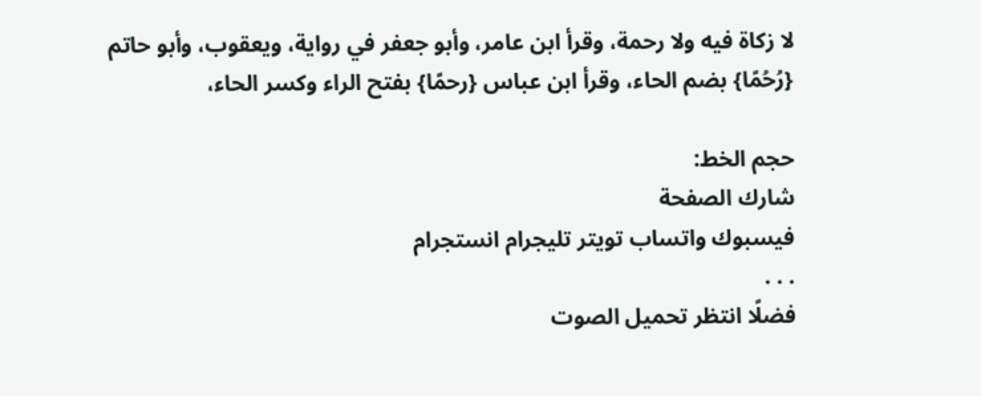لا زكاة فيه ولا رحمة، وقرأ ابن عامر، وأبو جعفر في رواية، ويعقوب، وأبو حاتم {رُحُمًا} بضم الحاء، وقرأ ابن عباس {رحمًا} بفتح الراء وكسر الحاء،

حجم الخط:
شارك الصفحة
فيسبوك واتساب تويتر تليجرام انستجرام
. . .
فضلًا انتظر تحميل الصوت